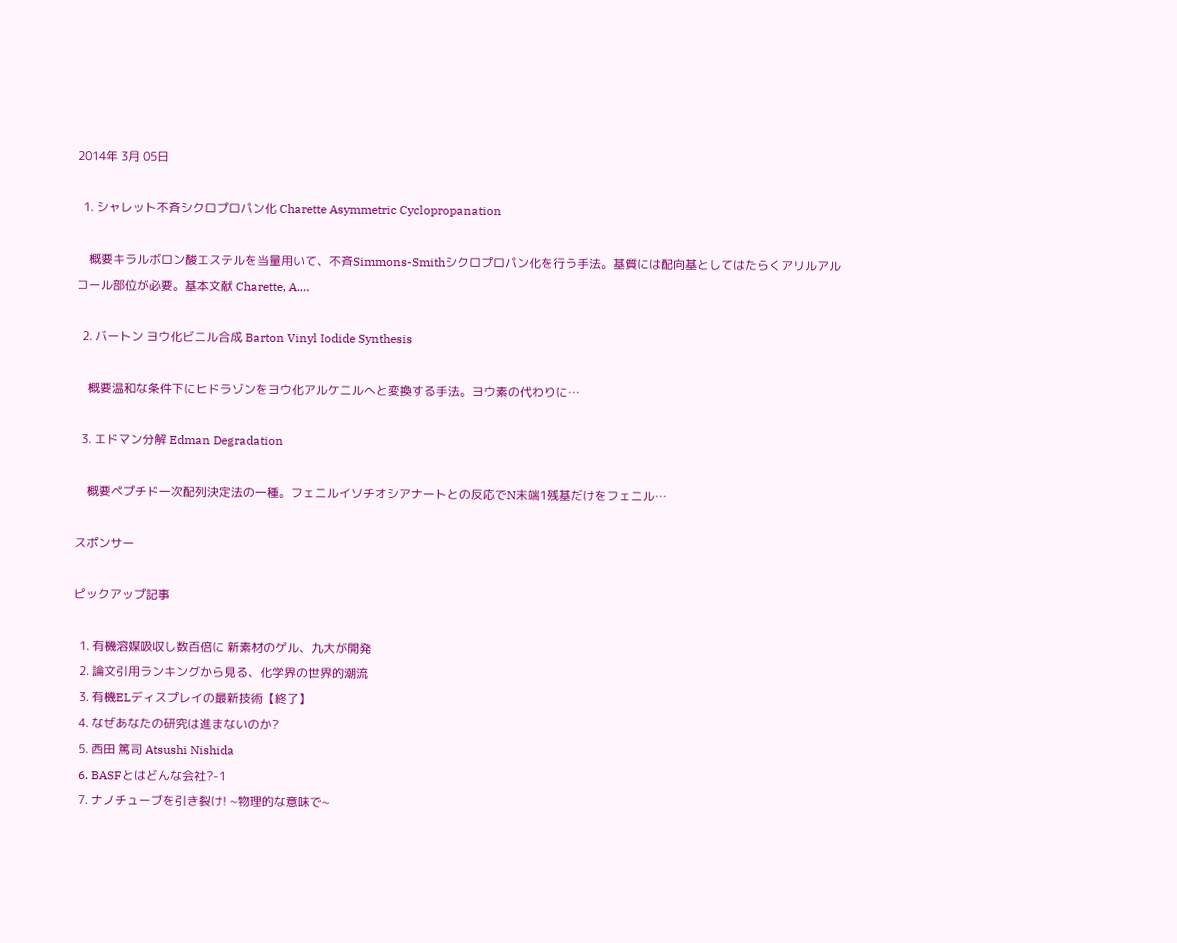2014年 3月 05日

  1. シャレット不斉シクロプロパン化 Charette Asymmetric Cyclopropanation

    概要キラルボロン酸エステルを当量用いて、不斉Simmons-Smithシクロプロパン化を行う手法。基質には配向基としてはたらくアリルアルコール部位が必要。基本文献 Charette, A.…

  2. バートン ヨウ化ビニル合成 Barton Vinyl Iodide Synthesis

    概要温和な条件下にヒドラゾンをヨウ化アルケニルへと変換する手法。ヨウ素の代わりに…

  3. エドマン分解 Edman Degradation

    概要ペプチド一次配列決定法の一種。フェニルイソチオシアナートとの反応でN末端1残基だけをフェニル…

スポンサー

ピックアップ記事

  1. 有機溶媒吸収し数百倍に 新素材のゲル、九大が開発
  2. 論文引用ランキングから見る、化学界の世界的潮流
  3. 有機ELディスプレイの最新技術【終了】
  4. なぜあなたの研究は進まないのか?
  5. 西田 篤司 Atsushi Nishida
  6. BASFとはどんな会社?-1
  7. ナノチューブを引き裂け! ~物理的な意味で~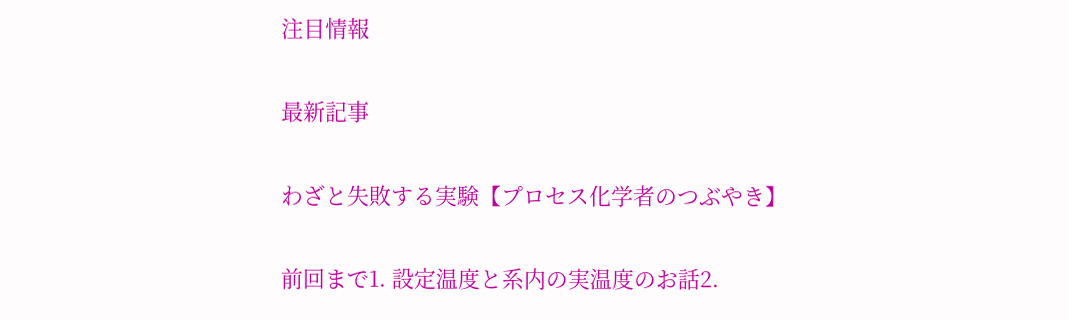注目情報

最新記事

わざと失敗する実験【プロセス化学者のつぶやき】

前回まで1. 設定温度と系内の実温度のお話2.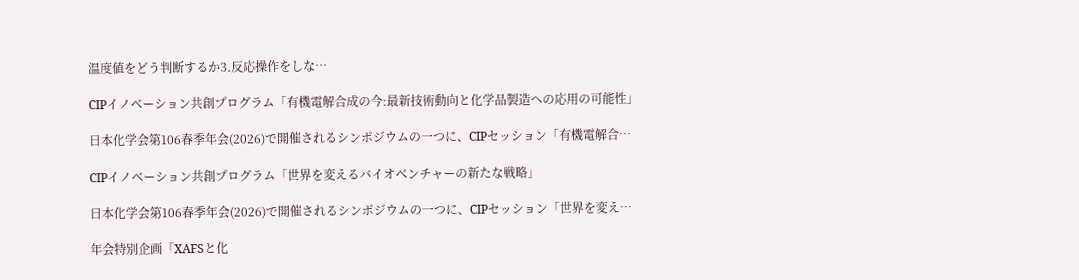温度値をどう判断するか3.反応操作をしな…

CIPイノベーション共創プログラム「有機電解合成の今:最新技術動向と化学品製造への応用の可能性」

日本化学会第106春季年会(2026)で開催されるシンポジウムの一つに、CIPセッション「有機電解合…

CIPイノベーション共創プログラム「世界を変えるバイオベンチャーの新たな戦略」

日本化学会第106春季年会(2026)で開催されるシンポジウムの一つに、CIPセッション「世界を変え…

年会特別企画「XAFSと化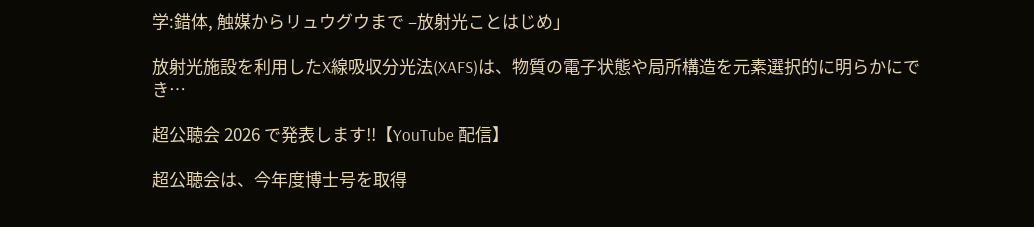学:錯体, 触媒からリュウグウまで –放射光ことはじめ」

放射光施設を利用したX線吸収分光法(XAFS)は、物質の電子状態や局所構造を元素選択的に明らかにでき…

超公聴会 2026 で発表します!!【YouTube 配信】

超公聴会は、今年度博士号を取得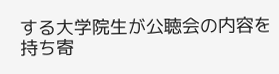する大学院生が公聴会の内容を持ち寄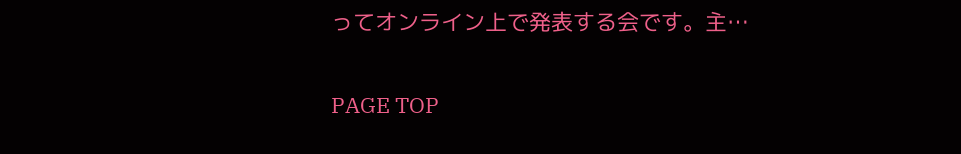ってオンライン上で発表する会です。主…

PAGE TOP